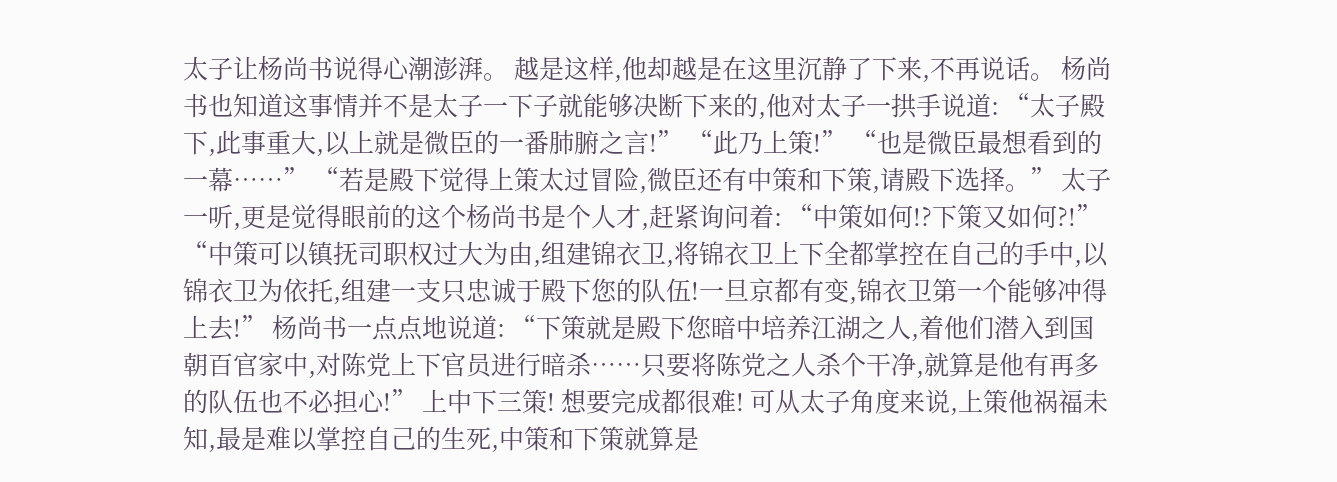太子让杨尚书说得心潮澎湃。 越是这样,他却越是在这里沉静了下来,不再说话。 杨尚书也知道这事情并不是太子一下子就能够决断下来的,他对太子一拱手说道: “太子殿下,此事重大,以上就是微臣的一番肺腑之言!” “此乃上策!” “也是微臣最想看到的一幕……” “若是殿下觉得上策太过冒险,微臣还有中策和下策,请殿下选择。” 太子一听,更是觉得眼前的这个杨尚书是个人才,赶紧询问着: “中策如何!?下策又如何?!” “中策可以镇抚司职权过大为由,组建锦衣卫,将锦衣卫上下全都掌控在自己的手中,以锦衣卫为依托,组建一支只忠诚于殿下您的队伍!一旦京都有变,锦衣卫第一个能够冲得上去!” 杨尚书一点点地说道: “下策就是殿下您暗中培养江湖之人,着他们潜入到国朝百官家中,对陈党上下官员进行暗杀……只要将陈党之人杀个干净,就算是他有再多的队伍也不必担心!” 上中下三策! 想要完成都很难! 可从太子角度来说,上策他祸福未知,最是难以掌控自己的生死,中策和下策就算是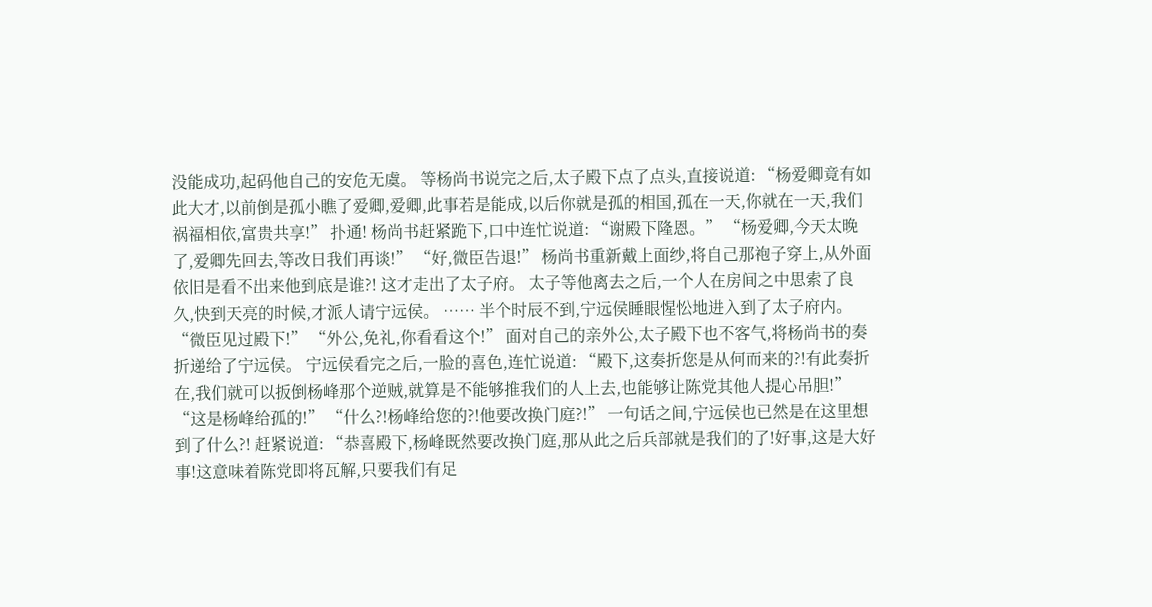没能成功,起码他自己的安危无虞。 等杨尚书说完之后,太子殿下点了点头,直接说道: “杨爱卿竟有如此大才,以前倒是孤小瞧了爱卿,爱卿,此事若是能成,以后你就是孤的相国,孤在一天,你就在一天,我们祸福相依,富贵共享!” 扑通! 杨尚书赶紧跪下,口中连忙说道: “谢殿下隆恩。” “杨爱卿,今天太晚了,爱卿先回去,等改日我们再谈!” “好,微臣告退!” 杨尚书重新戴上面纱,将自己那袍子穿上,从外面依旧是看不出来他到底是谁?! 这才走出了太子府。 太子等他离去之后,一个人在房间之中思索了良久,快到天亮的时候,才派人请宁远侯。 …… 半个时辰不到,宁远侯睡眼惺忪地进入到了太子府内。 “微臣见过殿下!” “外公,免礼,你看看这个!” 面对自己的亲外公,太子殿下也不客气,将杨尚书的奏折递给了宁远侯。 宁远侯看完之后,一脸的喜色,连忙说道: “殿下,这奏折您是从何而来的?!有此奏折在,我们就可以扳倒杨峰那个逆贼,就算是不能够推我们的人上去,也能够让陈党其他人提心吊胆!” “这是杨峰给孤的!” “什么?!杨峰给您的?!他要改换门庭?!” 一句话之间,宁远侯也已然是在这里想到了什么?! 赶紧说道: “恭喜殿下,杨峰既然要改换门庭,那从此之后兵部就是我们的了!好事,这是大好事!这意味着陈党即将瓦解,只要我们有足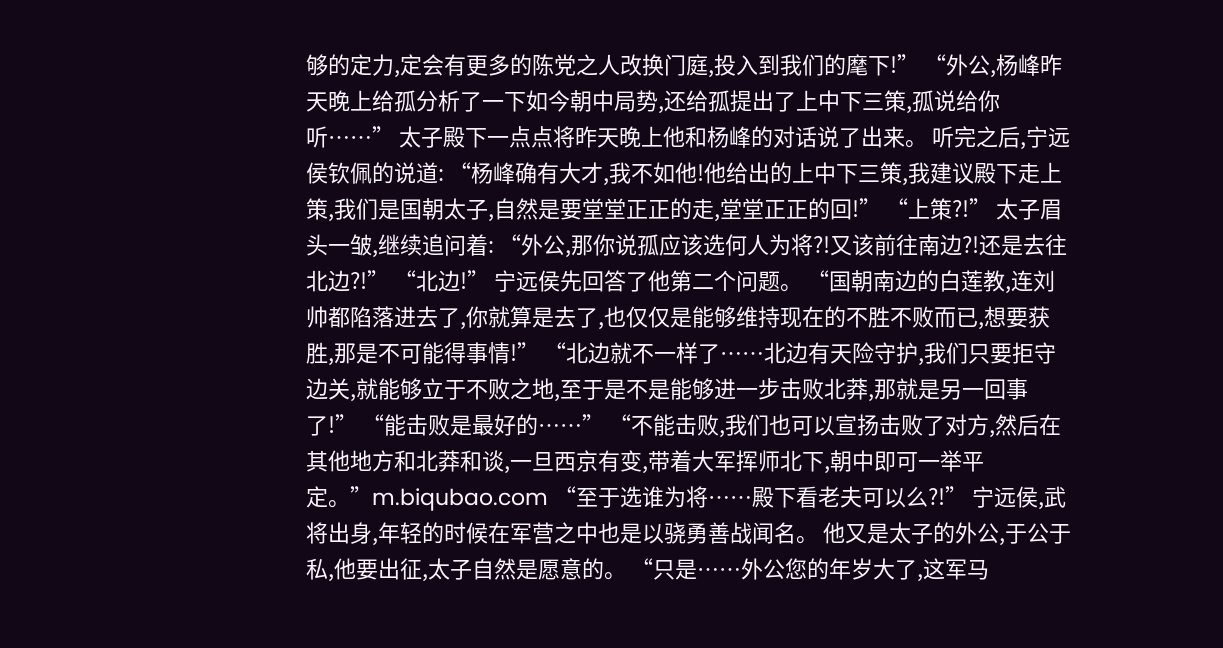够的定力,定会有更多的陈党之人改换门庭,投入到我们的麾下!” “外公,杨峰昨天晚上给孤分析了一下如今朝中局势,还给孤提出了上中下三策,孤说给你听……” 太子殿下一点点将昨天晚上他和杨峰的对话说了出来。 听完之后,宁远侯钦佩的说道: “杨峰确有大才,我不如他!他给出的上中下三策,我建议殿下走上策,我们是国朝太子,自然是要堂堂正正的走,堂堂正正的回!” “上策?!” 太子眉头一皱,继续追问着: “外公,那你说孤应该选何人为将?!又该前往南边?!还是去往北边?!” “北边!” 宁远侯先回答了他第二个问题。 “国朝南边的白莲教,连刘帅都陷落进去了,你就算是去了,也仅仅是能够维持现在的不胜不败而已,想要获胜,那是不可能得事情!” “北边就不一样了……北边有天险守护,我们只要拒守边关,就能够立于不败之地,至于是不是能够进一步击败北莽,那就是另一回事了!” “能击败是最好的……” “不能击败,我们也可以宣扬击败了对方,然后在其他地方和北莽和谈,一旦西京有变,带着大军挥师北下,朝中即可一举平定。”m.biqubao.com “至于选谁为将……殿下看老夫可以么?!” 宁远侯,武将出身,年轻的时候在军营之中也是以骁勇善战闻名。 他又是太子的外公,于公于私,他要出征,太子自然是愿意的。 “只是……外公您的年岁大了,这军马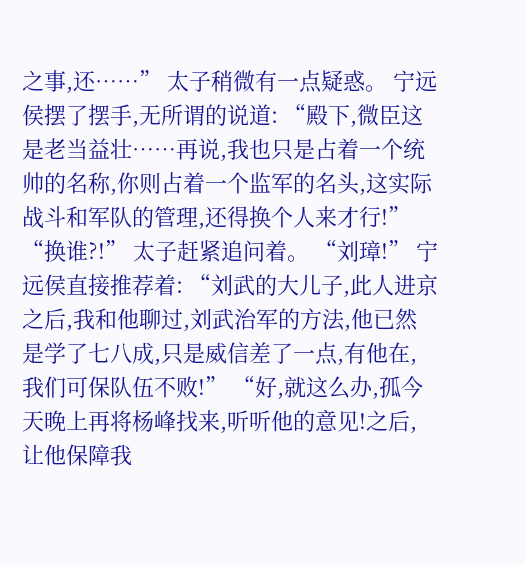之事,还……” 太子稍微有一点疑惑。 宁远侯摆了摆手,无所谓的说道: “殿下,微臣这是老当益壮……再说,我也只是占着一个统帅的名称,你则占着一个监军的名头,这实际战斗和军队的管理,还得换个人来才行!” “换谁?!” 太子赶紧追问着。 “刘璋!” 宁远侯直接推荐着: “刘武的大儿子,此人进京之后,我和他聊过,刘武治军的方法,他已然是学了七八成,只是威信差了一点,有他在,我们可保队伍不败!” “好,就这么办,孤今天晚上再将杨峰找来,听听他的意见!之后,让他保障我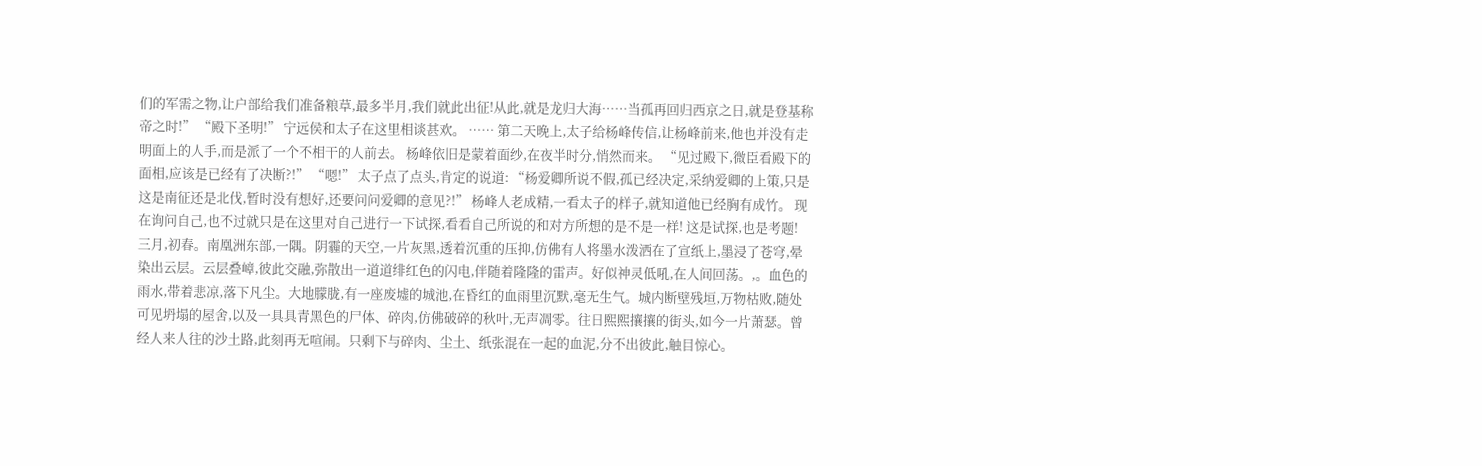们的军需之物,让户部给我们准备粮草,最多半月,我们就此出征!从此,就是龙归大海……当孤再回归西京之日,就是登基称帝之时!” “殿下圣明!” 宁远侯和太子在这里相谈甚欢。 …… 第二天晚上,太子给杨峰传信,让杨峰前来,他也并没有走明面上的人手,而是派了一个不相干的人前去。 杨峰依旧是蒙着面纱,在夜半时分,悄然而来。 “见过殿下,微臣看殿下的面相,应该是已经有了决断?!” “嗯!” 太子点了点头,肯定的说道: “杨爱卿所说不假,孤已经决定,采纳爱卿的上策,只是这是南征还是北伐,暂时没有想好,还要问问爱卿的意见?!” 杨峰人老成精,一看太子的样子,就知道他已经胸有成竹。 现在询问自己,也不过就只是在这里对自己进行一下试探,看看自己所说的和对方所想的是不是一样! 这是试探,也是考题!
三月,初春。南凰洲东部,一隅。阴霾的天空,一片灰黑,透着沉重的压抑,仿佛有人将墨水泼洒在了宣纸上,墨浸了苍穹,晕染出云层。云层叠嶂,彼此交融,弥散出一道道绯红色的闪电,伴随着隆隆的雷声。好似神灵低吼,在人间回荡。,。血色的雨水,带着悲凉,落下凡尘。大地朦胧,有一座废墟的城池,在昏红的血雨里沉默,毫无生气。城内断壁残垣,万物枯败,随处可见坍塌的屋舍,以及一具具青黑色的尸体、碎肉,仿佛破碎的秋叶,无声凋零。往日熙熙攘攘的街头,如今一片萧瑟。曾经人来人往的沙土路,此刻再无喧闹。只剩下与碎肉、尘土、纸张混在一起的血泥,分不出彼此,触目惊心。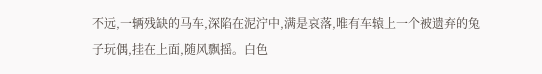不远,一辆残缺的马车,深陷在泥泞中,满是哀落,唯有车辕上一个被遗弃的兔子玩偶,挂在上面,随风飘摇。白色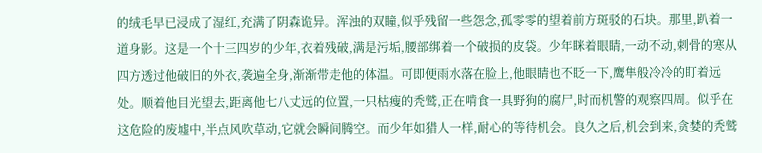的绒毛早已浸成了湿红,充满了阴森诡异。浑浊的双瞳,似乎残留一些怨念,孤零零的望着前方斑驳的石块。那里,趴着一道身影。这是一个十三四岁的少年,衣着残破,满是污垢,腰部绑着一个破损的皮袋。少年眯着眼睛,一动不动,刺骨的寒从四方透过他破旧的外衣,袭遍全身,渐渐带走他的体温。可即便雨水落在脸上,他眼睛也不眨一下,鹰隼般冷冷的盯着远处。顺着他目光望去,距离他七八丈远的位置,一只枯瘦的秃鹫,正在啃食一具野狗的腐尸,时而机警的观察四周。似乎在这危险的废墟中,半点风吹草动,它就会瞬间腾空。而少年如猎人一样,耐心的等待机会。良久之后,机会到来,贪婪的秃鹫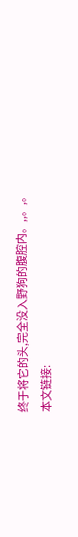终于将它的头,完全没入野狗的腹腔内。,,。,。
本文链接: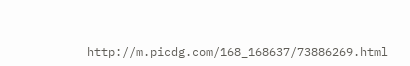http://m.picdg.com/168_168637/73886269.html